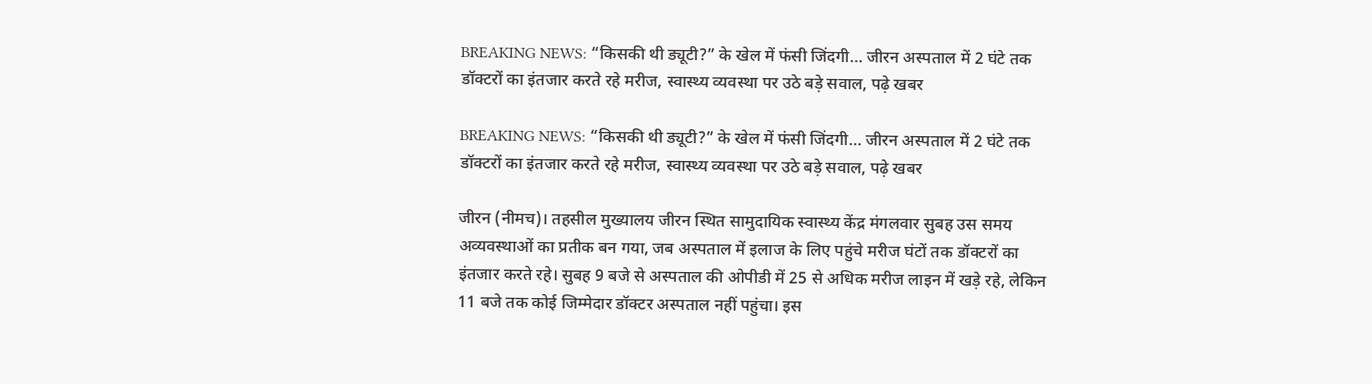BREAKING NEWS: “किसकी थी ड्यूटी?” के खेल में फंसी जिंदगी… जीरन अस्पताल में 2 घंटे तक डॉक्टरों का इंतजार करते रहे मरीज, स्वास्थ्य व्यवस्था पर उठे बड़े सवाल, पढ़े खबर

BREAKING NEWS: “किसकी थी ड्यूटी?” के खेल में फंसी जिंदगी… जीरन अस्पताल में 2 घंटे तक डॉक्टरों का इंतजार करते रहे मरीज, स्वास्थ्य व्यवस्था पर उठे बड़े सवाल, पढ़े खबर

जीरन (नीमच)। तहसील मुख्यालय जीरन स्थित सामुदायिक स्वास्थ्य केंद्र मंगलवार सुबह उस समय अव्यवस्थाओं का प्रतीक बन गया, जब अस्पताल में इलाज के लिए पहुंचे मरीज घंटों तक डॉक्टरों का इंतजार करते रहे। सुबह 9 बजे से अस्पताल की ओपीडी में 25 से अधिक मरीज लाइन में खड़े रहे, लेकिन 11 बजे तक कोई जिम्मेदार डॉक्टर अस्पताल नहीं पहुंचा। इस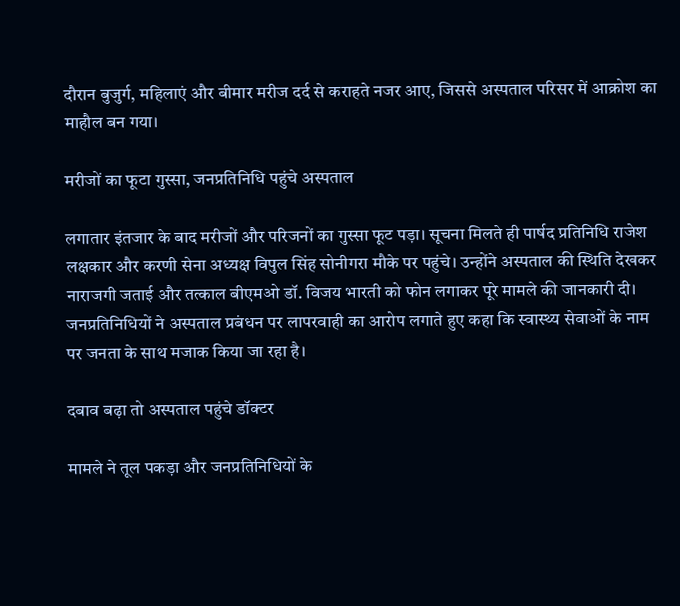दौरान बुजुर्ग, महिलाएं और बीमार मरीज दर्द से कराहते नजर आए, जिससे अस्पताल परिसर में आक्रोश का माहौल बन गया।

मरीजों का फूटा गुस्सा, जनप्रतिनिधि पहुंचे अस्पताल

लगातार इंतजार के बाद मरीजों और परिजनों का गुस्सा फूट पड़ा। सूचना मिलते ही पार्षद प्रतिनिधि राजेश लक्षकार और करणी सेना अध्यक्ष विपुल सिंह सोनीगरा मौके पर पहुंचे। उन्होंने अस्पताल की स्थिति देखकर नाराजगी जताई और तत्काल बीएमओ डॉ. विजय भारती को फोन लगाकर पूरे मामले की जानकारी दी। जनप्रतिनिधियों ने अस्पताल प्रबंधन पर लापरवाही का आरोप लगाते हुए कहा कि स्वास्थ्य सेवाओं के नाम पर जनता के साथ मजाक किया जा रहा है।

दबाव बढ़ा तो अस्पताल पहुंचे डॉक्टर

मामले ने तूल पकड़ा और जनप्रतिनिधियों के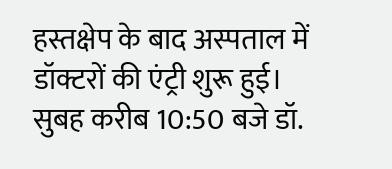हस्तक्षेप के बाद अस्पताल में डॉक्टरों की एंट्री शुरू हुई। सुबह करीब 10:50 बजे डॉ.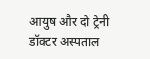आयुष और दो ट्रेनी डॉक्टर अस्पताल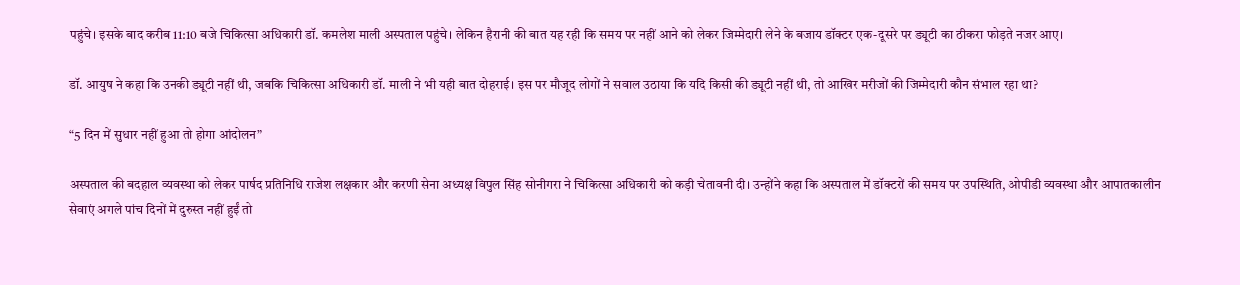पहुंचे। इसके बाद करीब 11:10 बजे चिकित्सा अधिकारी डॉ. कमलेश माली अस्पताल पहुंचे। लेकिन हैरानी की बात यह रही कि समय पर नहीं आने को लेकर जिम्मेदारी लेने के बजाय डॉक्टर एक-दूसरे पर ड्यूटी का ठीकरा फोड़ते नजर आए।

डॉ. आयुष ने कहा कि उनकी ड्यूटी नहीं थी, जबकि चिकित्सा अधिकारी डॉ. माली ने भी यही बात दोहराई। इस पर मौजूद लोगों ने सवाल उठाया कि यदि किसी की ड्यूटी नहीं थी, तो आखिर मरीजों की जिम्मेदारी कौन संभाल रहा था?

“5 दिन में सुधार नहीं हुआ तो होगा आंदोलन”

अस्पताल की बदहाल व्यवस्था को लेकर पार्षद प्रतिनिधि राजेश लक्षकार और करणी सेना अध्यक्ष विपुल सिंह सोनीगरा ने चिकित्सा अधिकारी को कड़ी चेतावनी दी। उन्होंने कहा कि अस्पताल में डॉक्टरों की समय पर उपस्थिति, ओपीडी व्यवस्था और आपातकालीन सेवाएं अगले पांच दिनों में दुरुस्त नहीं हुईं तो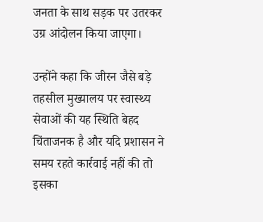जनता के साथ सड़क पर उतरकर उग्र आंदोलन किया जाएगा।

उन्होंने कहा कि जीरन जैसे बड़े तहसील मुख्यालय पर स्वास्थ्य सेवाओं की यह स्थिति बेहद चिंताजनक है और यदि प्रशासन ने समय रहते कार्रवाई नहीं की तो इसका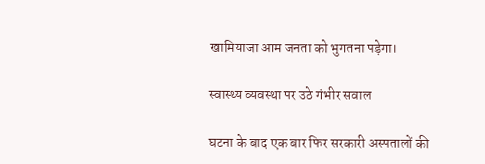खामियाजा आम जनता को भुगतना पड़ेगा।

स्वास्थ्य व्यवस्था पर उठे गंभीर सवाल

घटना के बाद एक बार फिर सरकारी अस्पतालों की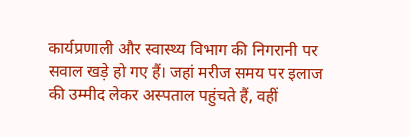कार्यप्रणाली और स्वास्थ्य विभाग की निगरानी पर सवाल खड़े हो गए हैं। जहां मरीज समय पर इलाज की उम्मीद लेकर अस्पताल पहुंचते हैं, वहीं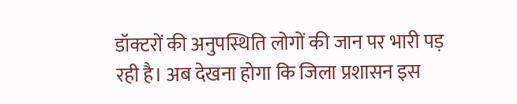डॉक्टरों की अनुपस्थिति लोगों की जान पर भारी पड़ रही है। अब देखना होगा कि जिला प्रशासन इस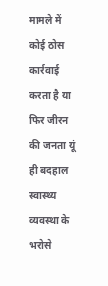मामले में कोई ठोस कार्रवाई करता है या फिर जीरन की जनता यूं ही बदहाल स्वास्थ्य व्यवस्था के भरोसे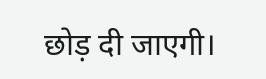छोड़ दी जाएगी।